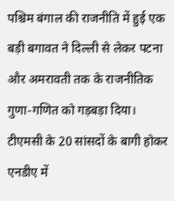पश्चिम बंगाल की राजनीति में हुई एक बड़ी बगावत ने दिल्ली से लेकर पटना और अमरावती तक के राजनीतिक गुणा-गणित को गड़बड़ा दिया। टीएमसी के 20 सांसदों के बागी होकर एनडीए में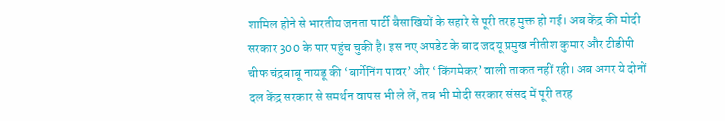शामिल होने से भारतीय जनता पार्टी बैसाखियों के सहारे से पूरी तरह मुक्त हो गई। अब केंद्र की मोदी सरकार 300 के पार पहुंच चुकी है। इस नए अपडेट के बाद जदयू प्रमुख नीतीश कुमार और टीडीपी चीफ चंद्रबाबू नायडू की ‘बार्गेनिंग पावर’ और ‘किंगमेकर’ वाली ताकत नहीं रही। अब अगर ये दोनों दल केंद्र सरकार से समर्थन वापस भी ले लें, तब भी मोदी सरकार संसद में पूरी तरह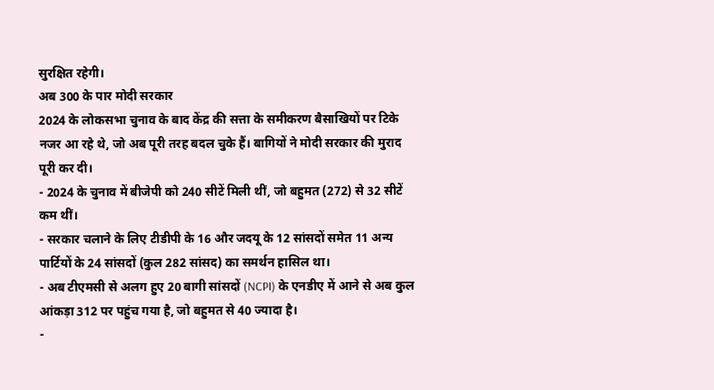सुरक्षित रहेगी।
अब 300 के पार मोदी सरकार
2024 के लोकसभा चुनाव के बाद केंद्र की सत्ता के समीकरण बैसाखियों पर टिके नजर आ रहे थे, जो अब पूरी तरह बदल चुके हैं। बागियों ने मोदी सरकार की मुराद पूरी कर दी।
- 2024 के चुनाव में बीजेपी को 240 सीटें मिली थीं, जो बहुमत (272) से 32 सीटें कम थीं।
- सरकार चलाने के लिए टीडीपी के 16 और जदयू के 12 सांसदों समेत 11 अन्य पार्टियों के 24 सांसदों (कुल 282 सांसद) का समर्थन हासिल था।
- अब टीएमसी से अलग हुए 20 बागी सांसदों (NCPI) के एनडीए में आने से अब कुल आंकड़ा 312 पर पहुंच गया है, जो बहुमत से 40 ज्यादा है।
-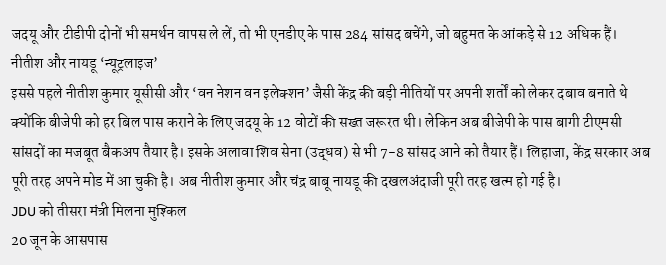जदयू और टीडीपी दोनों भी समर्थन वापस ले लें, तो भी एनडीए के पास 284 सांसद बचेंगे, जो बहुमत के आंकड़े से 12 अधिक हैं।
नीतीश और नायडू ‘न्यूट्रलाइज’
इससे पहले नीतीश कुमार यूसीसी और ‘वन नेशन वन इलेक्शन’ जैसी केंद्र की बड़ी नीतियों पर अपनी शर्तों को लेकर दबाव बनाते थे क्योंकि बीजेपी को हर बिल पास कराने के लिए जदयू के 12 वोटों की सख्त जरूरत थी। लेकिन अब बीजेपी के पास बागी टीएमसी सांसदों का मजबूत बैकअप तैयार है। इसके अलावा शिव सेना (उद्धव) से भी 7-8 सांसद आने को तैयार हैं। लिहाजा, केंद्र सरकार अब पूरी तरह अपने मोड में आ चुकी है। अब नीतीश कुमार और चंद्र बाबू नायडू की दखलअंदाजी पूरी तरह खत्म हो गई है।
JDU को तीसरा मंत्री मिलना मुश्किल
20 जून के आसपास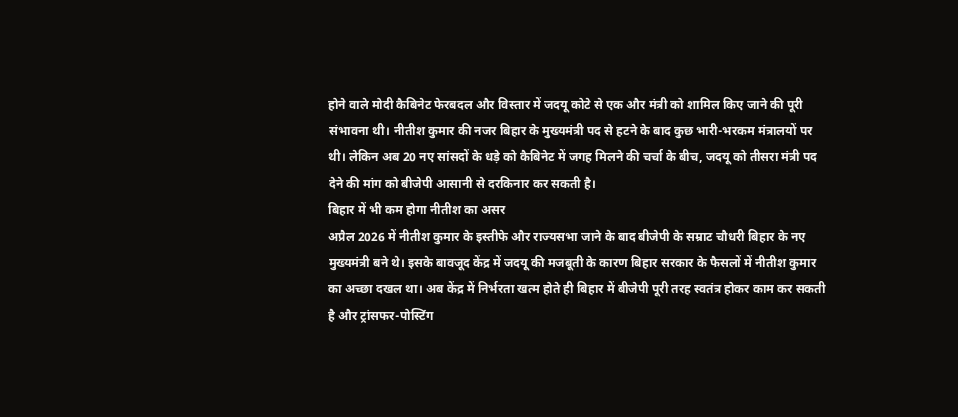होने वाले मोदी कैबिनेट फेरबदल और विस्तार में जदयू कोटे से एक और मंत्री को शामिल किए जाने की पूरी संभावना थी। नीतीश कुमार की नजर बिहार के मुख्यमंत्री पद से हटने के बाद कुछ भारी-भरकम मंत्रालयों पर थी। लेकिन अब 20 नए सांसदों के धड़े को कैबिनेट में जगह मिलने की चर्चा के बीच, जदयू को तीसरा मंत्री पद देने की मांग को बीजेपी आसानी से दरकिनार कर सकती है।
बिहार में भी कम होगा नीतीश का असर
अप्रैल 2026 में नीतीश कुमार के इस्तीफे और राज्यसभा जाने के बाद बीजेपी के सम्राट चौधरी बिहार के नए मुख्यमंत्री बने थे। इसके बावजूद केंद्र में जदयू की मजबूती के कारण बिहार सरकार के फैसलों में नीतीश कुमार का अच्छा दखल था। अब केंद्र में निर्भरता खत्म होते ही बिहार में बीजेपी पूरी तरह स्वतंत्र होकर काम कर सकती है और ट्रांसफर-पोस्टिंग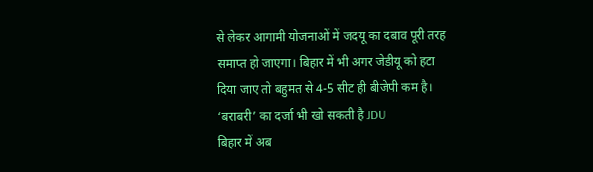से लेकर आगामी योजनाओं में जदयू का दबाव पूरी तरह समाप्त हो जाएगा। बिहार में भी अगर जेडीयू को हटा दिया जाए तो बहुमत से 4-5 सीट ही बीजेपी कम है।
‘बराबरी’ का दर्जा भी खो सकती है JDU
बिहार में अब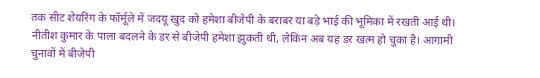तक सीट शेयरिंग के फॉर्मूले में जदयू खुद को हमेशा बीजेपी के बराबर या बड़े भाई की भूमिका में रखती आई थी। नीतीश कुमार के पाला बदलने के डर से बीजेपी हमेशा झुकती थी, लेकिन अब यह डर खत्म हो चुका है। आगामी चुनावों में बीजेपी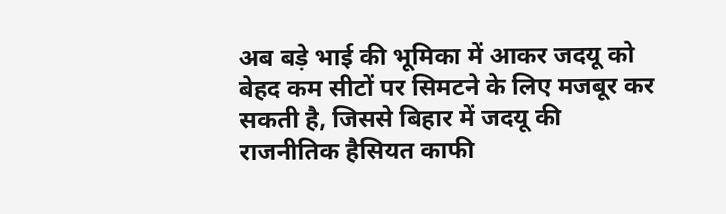अब बड़े भाई की भूमिका में आकर जदयू को बेहद कम सीटों पर सिमटने के लिए मजबूर कर सकती है, जिससे बिहार में जदयू की राजनीतिक हैसियत काफी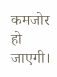कमजोर हो जाएगी।